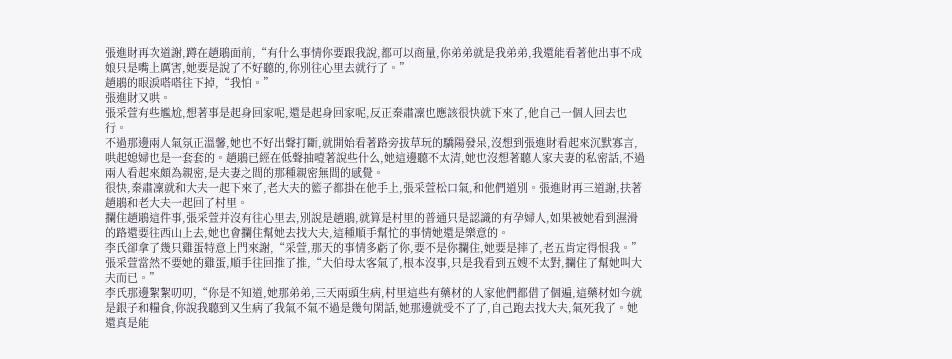張進財再次道謝,蹲在趙鵑面前,“有什么事情你要跟我說,都可以商量,你弟弟就是我弟弟,我還能看著他出事不成娘只是嘴上厲害,她要是說了不好聽的,你別往心里去就行了。”
趙鵑的眼淚嗒嗒往下掉,“我怕。”
張進財又哄。
張采萱有些尷尬,想著事是起身回家呢,還是起身回家呢,反正秦肅凜也應該很快就下來了,他自己一個人回去也行。
不過那邊兩人氣氛正溫馨,她也不好出聲打斷,就開始看著路旁拔草玩的驕陽發呆,沒想到張進財看起來沉默寡言,哄起媳婦也是一套套的。趙鵑已經在低聲抽噎著說些什么,她這邊聽不太清,她也沒想著聽人家夫妻的私密話,不過兩人看起來頗為親密,是夫妻之間的那種親密無間的感覺。
很快,秦肅凜就和大夫一起下來了,老大夫的籃子都掛在他手上,張采萱松口氣,和他們道別。張進財再三道謝,扶著趙鵑和老大夫一起回了村里。
攔住趙鵑這件事,張采萱并沒有往心里去,別說是趙鵑,就算是村里的普通只是認識的有孕婦人,如果被她看到濕滑的路還要往西山上去,她也會攔住幫她去找大夫,這種順手幫忙的事情她還是樂意的。
李氏卻拿了幾只雞蛋特意上門來謝,“采萱,那天的事情多虧了你,要不是你攔住,她要是摔了,老五肯定得恨我。”
張采萱當然不要她的雞蛋,順手往回推了推,“大伯母太客氣了,根本沒事,只是我看到五嫂不太對,攔住了幫她叫大夫而已。”
李氏那邊絮絮叨叨,“你是不知道,她那弟弟,三天兩頭生病,村里這些有藥材的人家他們都借了個遍,這藥材如今就是銀子和糧食,你說我聽到又生病了我氣不氣不過是幾句閑話,她那邊就受不了了,自己跑去找大夫,氣死我了。她還真是能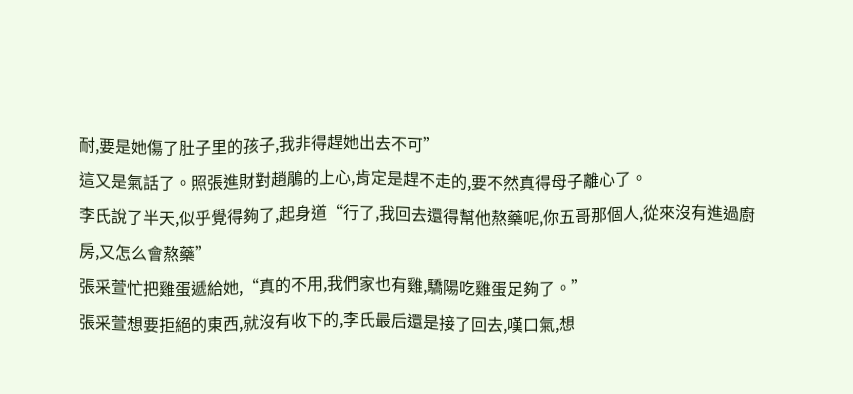耐,要是她傷了肚子里的孩子,我非得趕她出去不可”
這又是氣話了。照張進財對趙鵑的上心,肯定是趕不走的,要不然真得母子離心了。
李氏說了半天,似乎覺得夠了,起身道“行了,我回去還得幫他熬藥呢,你五哥那個人,從來沒有進過廚房,又怎么會熬藥”
張采萱忙把雞蛋遞給她,“真的不用,我們家也有雞,驕陽吃雞蛋足夠了。”
張采萱想要拒絕的東西,就沒有收下的,李氏最后還是接了回去,嘆口氣,想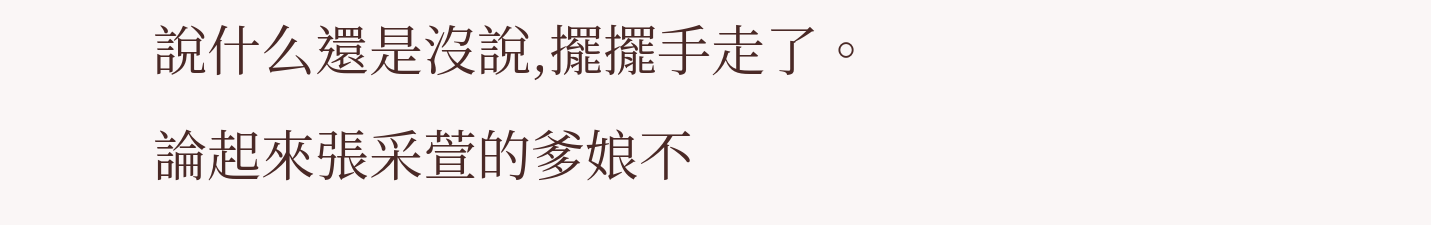說什么還是沒說,擺擺手走了。
論起來張采萱的爹娘不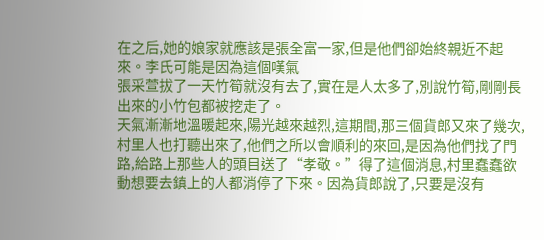在之后,她的娘家就應該是張全富一家,但是他們卻始終親近不起來。李氏可能是因為這個嘆氣
張采萱拔了一天竹筍就沒有去了,實在是人太多了,別說竹筍,剛剛長出來的小竹包都被挖走了。
天氣漸漸地溫暖起來,陽光越來越烈,這期間,那三個貨郎又來了幾次,村里人也打聽出來了,他們之所以會順利的來回,是因為他們找了門路,給路上那些人的頭目送了“孝敬。”得了這個消息,村里蠢蠢欲動想要去鎮上的人都消停了下來。因為貨郎說了,只要是沒有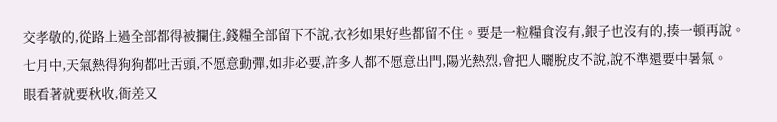交孝敬的,從路上過全部都得被攔住,錢糧全部留下不說,衣衫如果好些都留不住。要是一粒糧食沒有,銀子也沒有的,揍一頓再說。
七月中,天氣熱得狗狗都吐舌頭,不愿意動彈,如非必要,許多人都不愿意出門,陽光熱烈,會把人曬脫皮不說,說不準還要中暑氣。
眼看著就要秋收,衙差又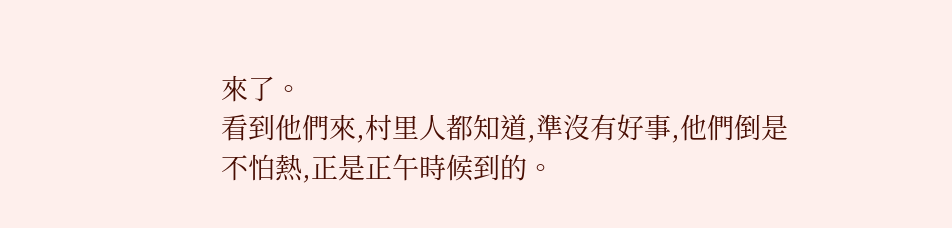來了。
看到他們來,村里人都知道,準沒有好事,他們倒是不怕熱,正是正午時候到的。